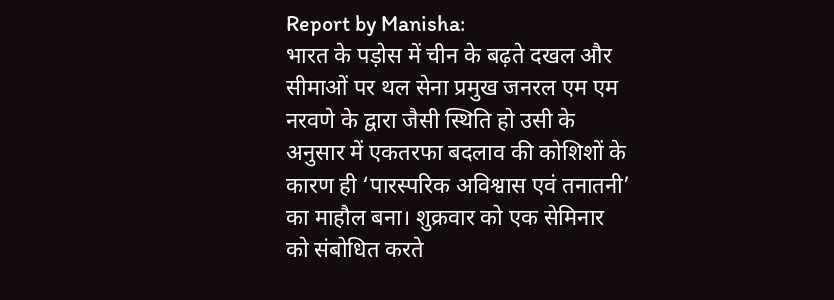Report by Manisha:
भारत के पड़ोस में चीन के बढ़ते दखल और सीमाओं पर थल सेना प्रमुख जनरल एम एम नरवणे के द्वारा जैसी स्थिति हो उसी के अनुसार में एकतरफा बदलाव की कोशिशों के कारण ही ‘पारस्परिक अविश्वास एवं तनातनी’ का माहौल बना। शुक्रवार को एक सेमिनार को संबोधित करते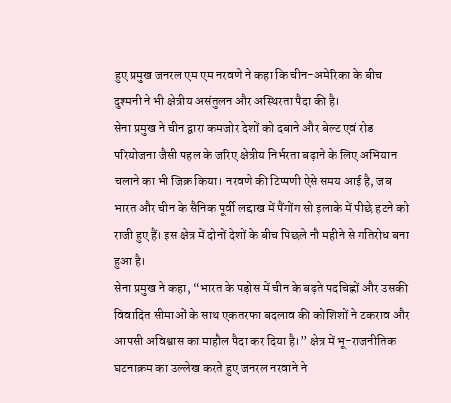हुए प्रमुख जनरल एम एम नरवणे ने कहा कि चीन-अमेरिका के बीच दुश्मनी ने भी क्षेत्रीय असंतुलन और अस्थिरता पैदा की है।
सेना प्रमुख ने चीन द्वारा कमजोर देशों को दबाने और बेल्ट एवं रोड परियोजना जैसी पहल के जरिए क्षेत्रीय निर्भरता बढ़ाने के लिए अभियान चलाने का भी जिक्र किया। नरवणे की टिप्पणी ऐसे समय आई है, जब भारत और चीन के सैनिक पूर्वी लद्दाख में पैंगोंग सो इलाके में पीछे हटने को राजी हुए हैं। इस क्षेत्र में दोनों देशों के बीच पिछले नौ महीने से गतिरोध बना हुआ है।
सेना प्रमुख ने कहा, “भारत के पड़ोस में चीन के बढ़ते पदचिह्नों और उसकी विवादित सीमाओं के साथ एकतरफा बदलाव की कोशिशों ने टकराव और आपसी अविश्वास का माहौल पैदा कर दिया है।” क्षेत्र में भू-राजनीतिक घटनाक्रम का उल्लेख करते हुए जनरल नरवाने ने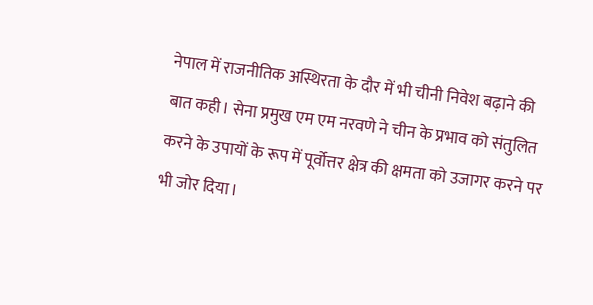नेपाल में राजनीतिक अस्थिरता के दौर में भी चीनी निवेश बढ़ाने की बात कही। सेना प्रमुख एम एम नरवणे ने चीन के प्रभाव को संतुलित करने के उपायों के रूप में पूर्वोत्तर क्षेत्र की क्षमता को उजागर करने पर भी जोर दिया।